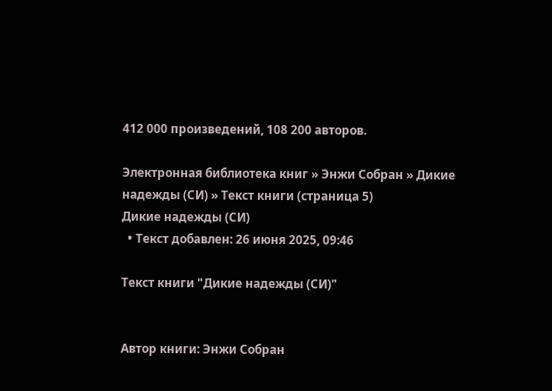412 000 произведений, 108 200 авторов.

Электронная библиотека книг » Энжи Собран » Дикие надежды (СИ) » Текст книги (страница 5)
Дикие надежды (СИ)
  • Текст добавлен: 26 июня 2025, 09:46

Текст книги "Дикие надежды (СИ)"


Автор книги: Энжи Собран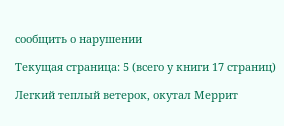сообщить о нарушении

Текущая страница: 5 (всего у книги 17 страниц)

Легкий теплый ветерок, окутал Меррит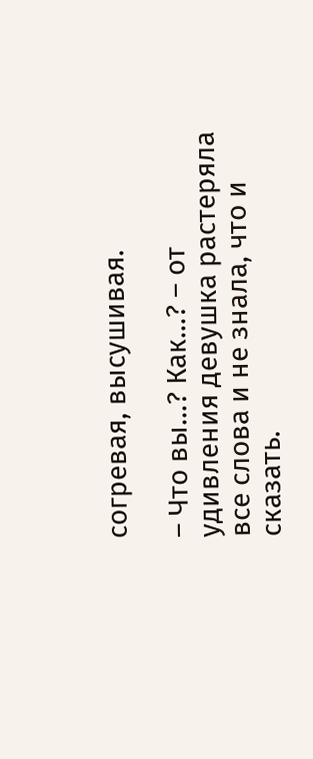согревая, высушивая.

– Что вы…? Как…? – от удивления девушка растеряла все слова и не знала, что и сказать.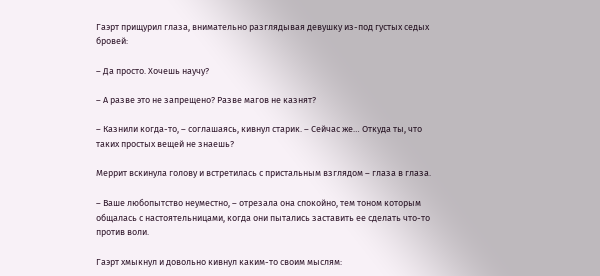Гаэрт прищурил глаза, внимательно разглядывая девушку из-под густых седых бровей:

– Да просто. Хочешь научу?

– А разве это не запрещено? Разве магов не казнят?

– Казнили когда-то, – соглашаясь, кивнул старик. – Сейчас же… Откуда ты, что таких простых вещей не знаешь?

Меррит вскинула голову и встретилась с пристальным взглядом – глаза в глаза.

– Ваше любопытство неуместно, – отрезала она спокойно, тем тоном которым общалась с настоятельницами, когда они пытались заставить ее сделать что-то против воли.

Гаэрт хмыкнул и довольно кивнул каким-то своим мыслям: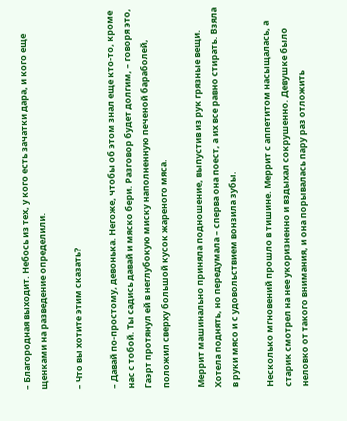– Благородная выходит. Небось из тех, у кого есть зачатки дара, и кого еще щенками на разведение определили.

– Что вы хотите этим сказать?

– Давай по-простому, девонька. Негоже, чтобы об этом знал еще кто-то, кроме нас с тобой. Ты садись давай и мяско бери. Разговор будет долгим, – говоря это, Гаэрт протянул ей в неглубокую миску наполненную печеной бараболей, положил сверху большой кусок жареного мяса.

Меррит машинально приняла подношение, выпустив из рук грязные вещи. Хотела поднять, но передумала – сперва она поест, а их все равно стирать. Взяла в руки мясо и с удовольствием вонзила зубы.

Несколько мгновений прошло в тишине. Меррит с аппетитом насыщалась, а старик смотрел на нее укоризненно и вздыхал сокрушенно. Девушке было неловко от такого внимания, и она порывалась пару раз отложить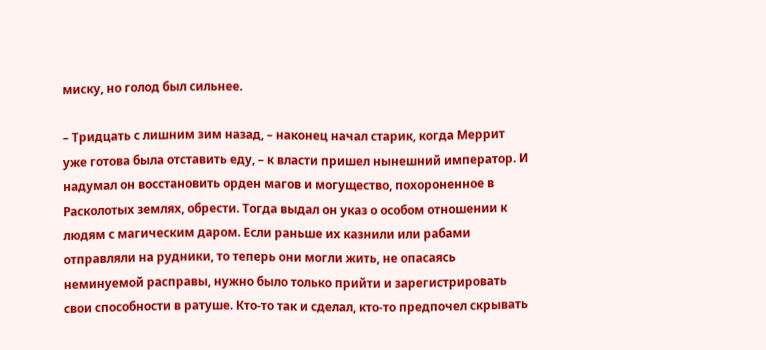миску, но голод был сильнее.

– Тридцать с лишним зим назад, – наконец начал старик, когда Меррит уже готова была отставить еду, – к власти пришел нынешний император. И надумал он восстановить орден магов и могущество, похороненное в Расколотых землях, обрести. Тогда выдал он указ о особом отношении к людям с магическим даром. Если раньше их казнили или рабами отправляли на рудники, то теперь они могли жить, не опасаясь неминуемой расправы, нужно было только прийти и зарегистрировать свои способности в ратуше. Кто-то так и сделал, кто-то предпочел скрывать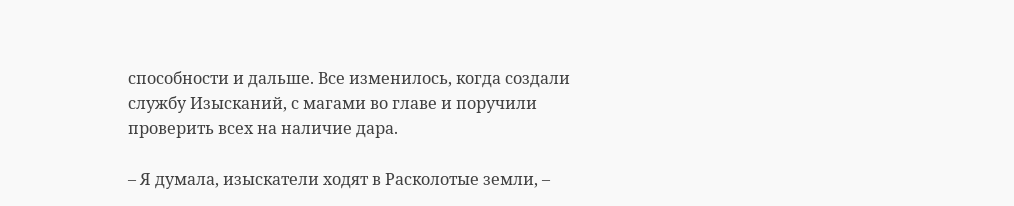способности и дальше. Все изменилось, когда создали службу Изысканий, с магами во главе и поручили проверить всех на наличие дара.

– Я думала, изыскатели ходят в Расколотые земли, –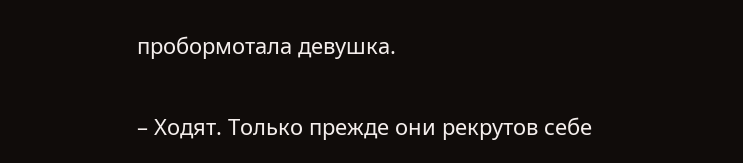пробормотала девушка.

– Ходят. Только прежде они рекрутов себе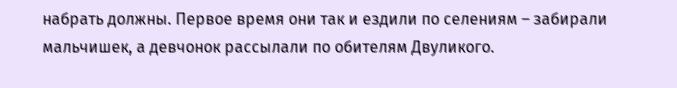набрать должны. Первое время они так и ездили по селениям – забирали мальчишек, а девчонок рассылали по обителям Двуликого.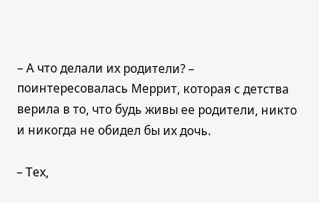– А что делали их родители? – поинтересовалась Меррит, которая с детства верила в то, что будь живы ее родители, никто и никогда не обидел бы их дочь.

– Тех,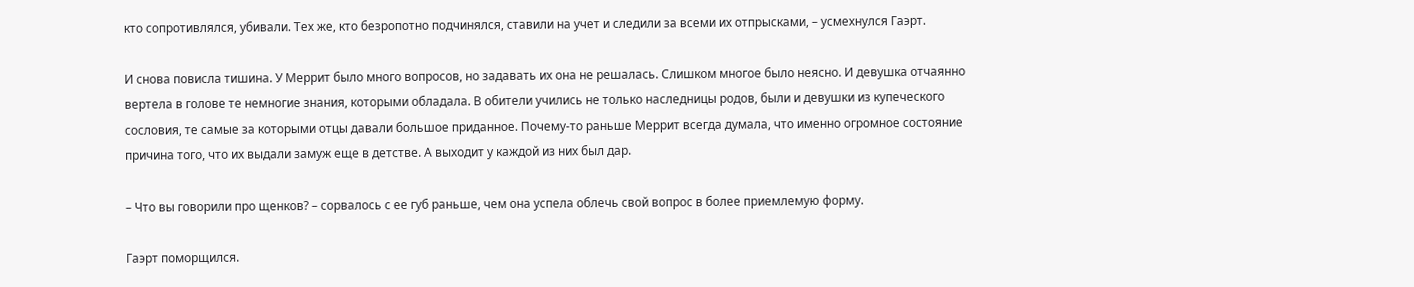кто сопротивлялся, убивали. Тех же, кто безропотно подчинялся, ставили на учет и следили за всеми их отпрысками, – усмехнулся Гаэрт.

И снова повисла тишина. У Меррит было много вопросов, но задавать их она не решалась. Слишком многое было неясно. И девушка отчаянно вертела в голове те немногие знания, которыми обладала. В обители учились не только наследницы родов, были и девушки из купеческого сословия, те самые за которыми отцы давали большое приданное. Почему-то раньше Меррит всегда думала, что именно огромное состояние причина того, что их выдали замуж еще в детстве. А выходит у каждой из них был дар.

– Что вы говорили про щенков? – сорвалось с ее губ раньше, чем она успела облечь свой вопрос в более приемлемую форму.

Гаэрт поморщился.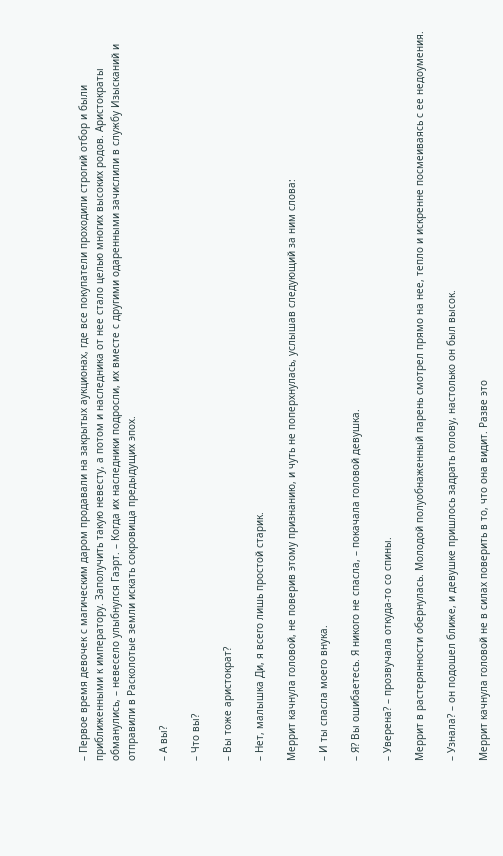– Первое время девочек с магическим даром продавали на закрытых аукционах, где все покупатели проходили строгий отбор и были приближенными к императору. Заполучить такую невесту, а потом и наследника от нее стало целью многих высоких родов. Аристократы обманулись, – невесело улыбнулся Гаэрт. – Когда их наследники подросли, их вместе с другими одаренными зачислили в службу Изысканий и отправили в Расколотые земли искать сокровища предыдущих эпох.

– А вы?

– Что вы?

– Вы тоже аристократ?

– Нет, малышка Ди, я всего лишь простой старик.

Меррит качнула головой, не поверив этому признанию, и чуть не поперхнулась, услышав следующий за ним слова:

– И ты спасла моего внука.

– Я? Вы ошибаетесь. Я никого не спасла, – покачала головой девушка.

– Уверена? – прозвучала откуда-то со спины.

Меррит в растерянности обернулась. Молодой полуобнаженный парень смотрел прямо на нее, тепло и искренне посмеиваясь с ее недоумения.

– Узнала? – он подошел ближе, и девушке пришлось задрать голову, настолько он был высок.

Меррит качнула головой не в силах поверить в то, что она видит. Разве это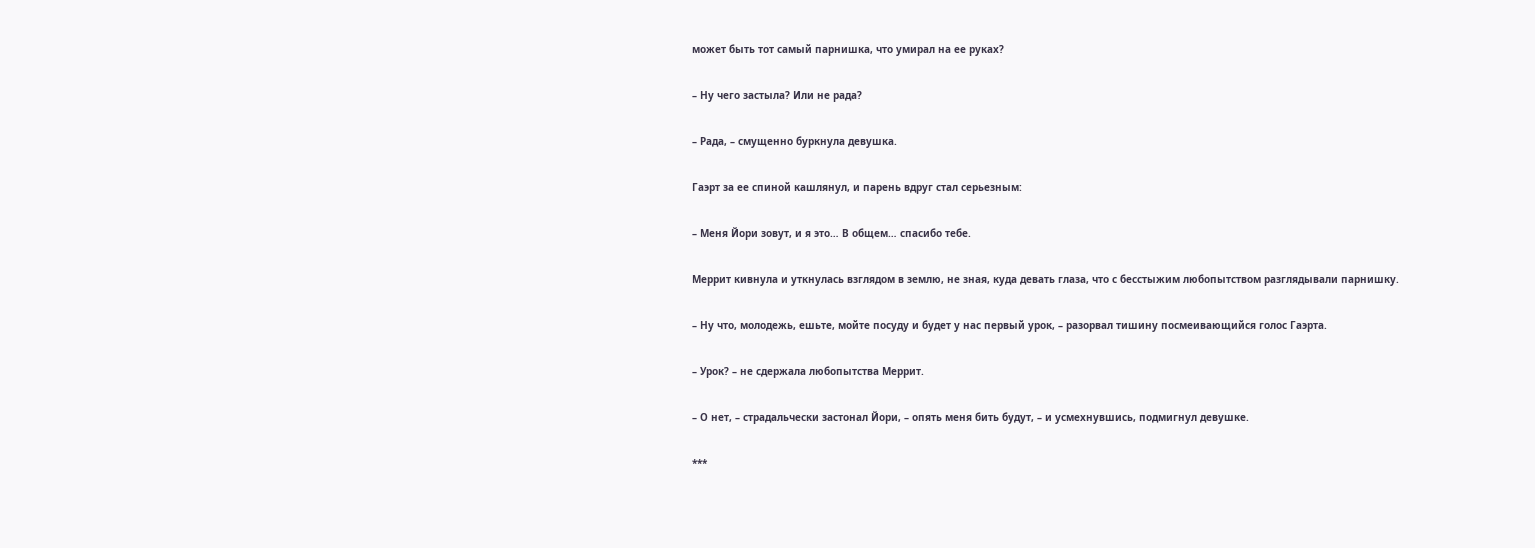может быть тот самый парнишка, что умирал на ее руках?

– Ну чего застыла? Или не рада?

– Рада, – смущенно буркнула девушка.

Гаэрт за ее спиной кашлянул, и парень вдруг стал серьезным:

– Меня Йори зовут, и я это… В общем… спасибо тебе.

Меррит кивнула и уткнулась взглядом в землю, не зная, куда девать глаза, что с бесстыжим любопытством разглядывали парнишку.

– Ну что, молодежь, ешьте, мойте посуду и будет у нас первый урок, – разорвал тишину посмеивающийся голос Гаэрта.

– Урок? – не сдержала любопытства Меррит.

– О нет, – страдальчески застонал Йори, – опять меня бить будут, – и усмехнувшись, подмигнул девушке.

***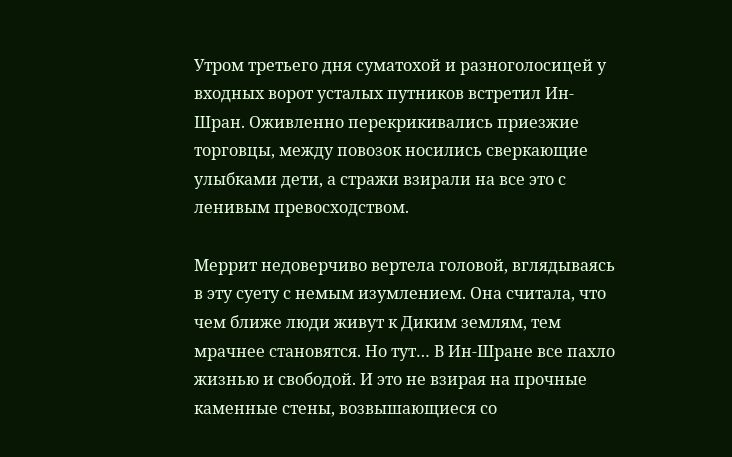Утром третьего дня суматохой и разноголосицей у входных ворот усталых путников встретил Ин-Шран. Оживленно перекрикивались приезжие торговцы, между повозок носились сверкающие улыбками дети, а стражи взирали на все это с ленивым превосходством.

Меррит недоверчиво вертела головой, вглядываясь в эту суету с немым изумлением. Она считала, что чем ближе люди живут к Диким землям, тем мрачнее становятся. Но тут… В Ин-Шране все пахло жизнью и свободой. И это не взирая на прочные каменные стены, возвышающиеся со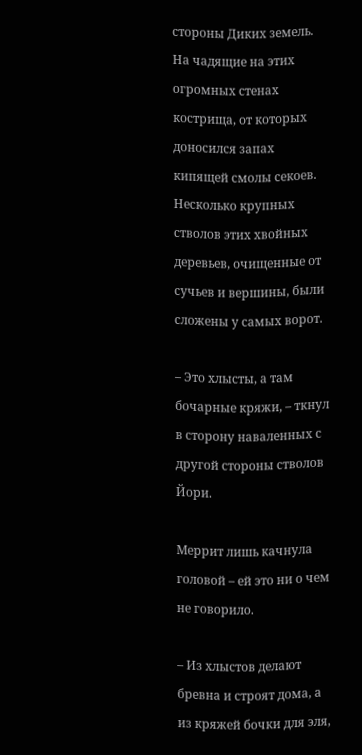стороны Диких земель. На чадящие на этих огромных стенах кострища, от которых доносился запах кипящей смолы секоев. Несколько крупных стволов этих хвойных деревьев, очищенные от сучьев и вершины, были сложены у самых ворот.

– Это хлысты, а там бочарные кряжи, – ткнул в сторону наваленных с другой стороны стволов Йори.

Меррит лишь качнула головой – ей это ни о чем не говорило.

– Из хлыстов делают бревна и строят дома, а из кряжей бочки для эля,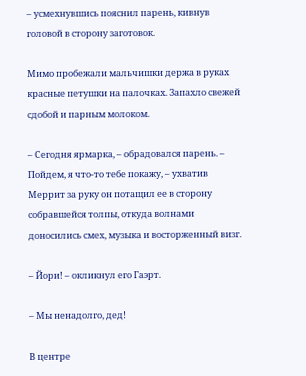– усмехнувшись пояснил парень, кивнув головой в сторону заготовок.

Мимо пробежали мальчишки держа в руках красные петушки на палочках. Запахло свежей сдобой и парным молоком.

– Сегодня ярмарка, – обрадовался парень. – Пойдем, я что-то тебе покажу, – ухватив Меррит за руку он потащил ее в сторону собравшейся толпы, откуда волнами доносились смех, музыка и восторженный визг.

– Йори! – окликнул его Гаэрт.

– Мы ненадолго, дед!

В центре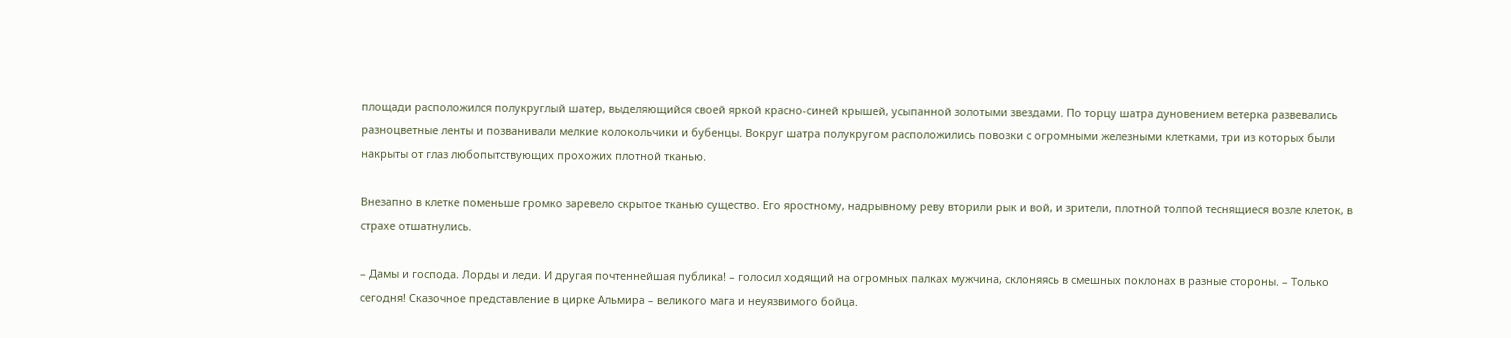площади расположился полукруглый шатер, выделяющийся своей яркой красно-синей крышей, усыпанной золотыми звездами. По торцу шатра дуновением ветерка развевались разноцветные ленты и позванивали мелкие колокольчики и бубенцы. Вокруг шатра полукругом расположились повозки с огромными железными клетками, три из которых были накрыты от глаз любопытствующих прохожих плотной тканью.

Внезапно в клетке поменьше громко заревело скрытое тканью существо. Его яростному, надрывному реву вторили рык и вой, и зрители, плотной толпой теснящиеся возле клеток, в страхе отшатнулись.

– Дамы и господа. Лорды и леди. И другая почтеннейшая публика! – голосил ходящий на огромных палках мужчина, склоняясь в смешных поклонах в разные стороны. – Только сегодня! Сказочное представление в цирке Альмира – великого мага и неуязвимого бойца.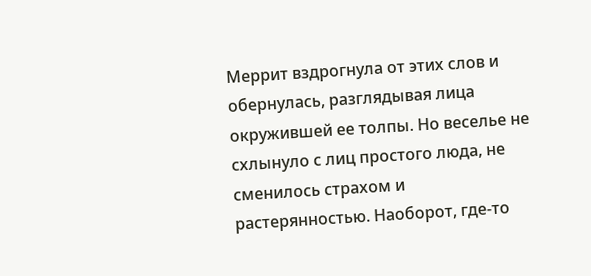Меррит вздрогнула от этих слов и обернулась, разглядывая лица окружившей ее толпы. Но веселье не схлынуло с лиц простого люда, не сменилось страхом и растерянностью. Наоборот, где-то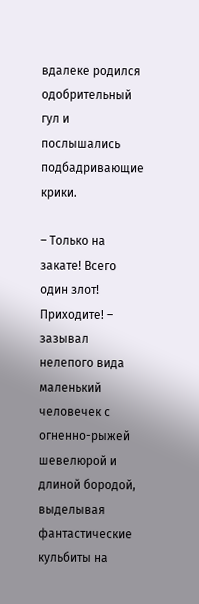вдалеке родился одобрительный гул и послышались подбадривающие крики.

– Только на закате! Всего один злот! Приходите! – зазывал нелепого вида маленький человечек с огненно-рыжей шевелюрой и длиной бородой, выделывая фантастические кульбиты на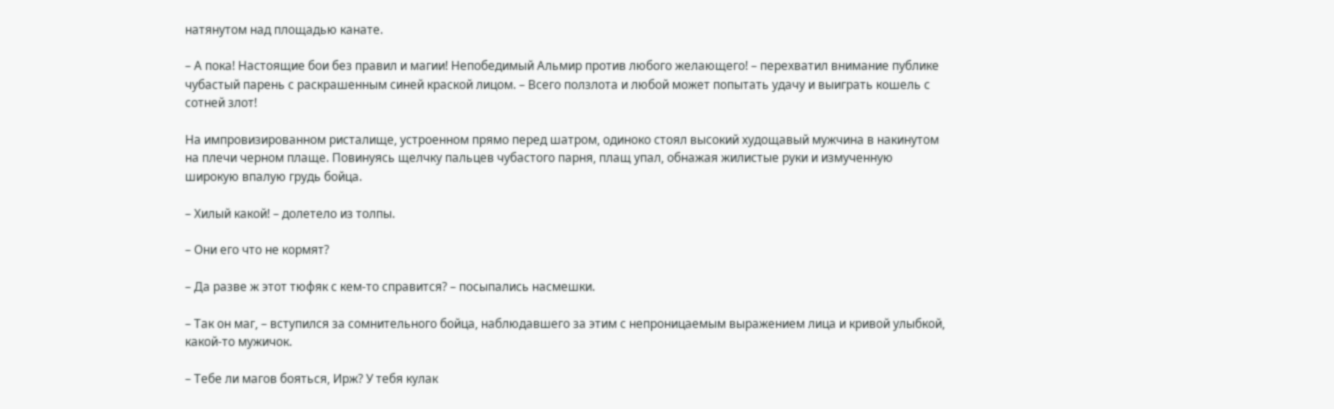натянутом над площадью канате.

– А пока! Настоящие бои без правил и магии! Непобедимый Альмир против любого желающего! – перехватил внимание публике чубастый парень с раскрашенным синей краской лицом. – Всего ползлота и любой может попытать удачу и выиграть кошель с сотней злот!

На импровизированном ристалище, устроенном прямо перед шатром, одиноко стоял высокий худощавый мужчина в накинутом на плечи черном плаще. Повинуясь щелчку пальцев чубастого парня, плащ упал, обнажая жилистые руки и измученную широкую впалую грудь бойца.

– Хилый какой! – долетело из толпы.

– Они его что не кормят?

– Да разве ж этот тюфяк с кем-то справится? – посыпались насмешки.

– Так он маг, – вступился за сомнительного бойца, наблюдавшего за этим с непроницаемым выражением лица и кривой улыбкой, какой-то мужичок.

– Тебе ли магов бояться, Ирж? У тебя кулак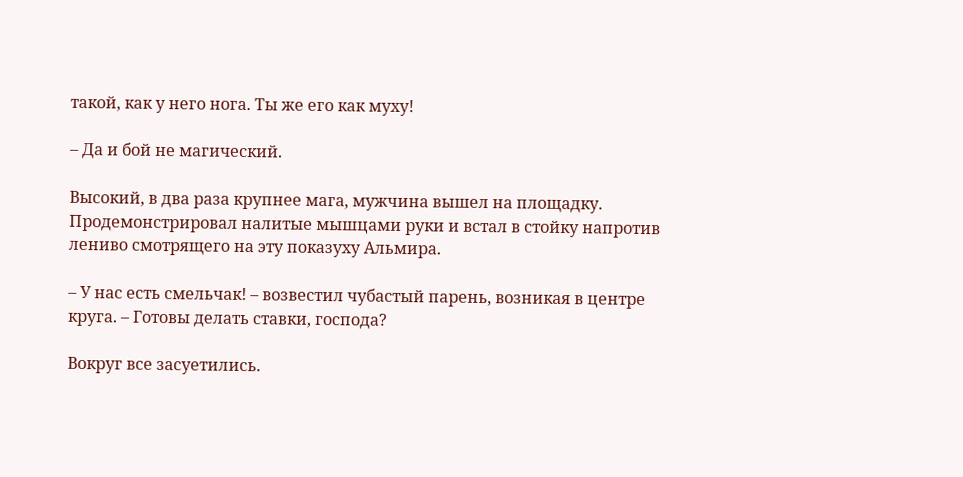такой, как у него нога. Ты же его как муху!

– Да и бой не магический.

Высокий, в два раза крупнее мага, мужчина вышел на площадку. Продемонстрировал налитые мышцами руки и встал в стойку напротив лениво смотрящего на эту показуху Альмира.

– У нас есть смельчак! – возвестил чубастый парень, возникая в центре круга. – Готовы делать ставки, господа?

Вокруг все засуетились.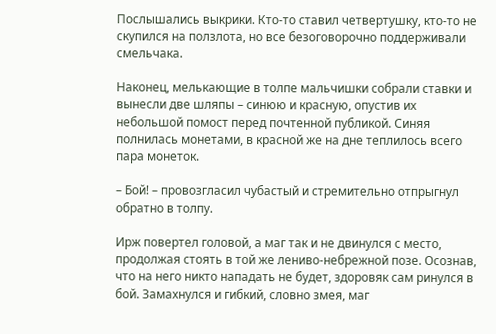Послышались выкрики. Кто-то ставил четвертушку, кто-то не скупился на ползлота, но все безоговорочно поддерживали смельчака.

Наконец, мелькающие в толпе мальчишки собрали ставки и вынесли две шляпы – синюю и красную, опустив их небольшой помост перед почтенной публикой. Синяя полнилась монетами, в красной же на дне теплилось всего пара монеток.

– Бой! – провозгласил чубастый и стремительно отпрыгнул обратно в толпу.

Ирж повертел головой, а маг так и не двинулся с место, продолжая стоять в той же лениво-небрежной позе. Осознав, что на него никто нападать не будет, здоровяк сам ринулся в бой. Замахнулся и гибкий, словно змея, маг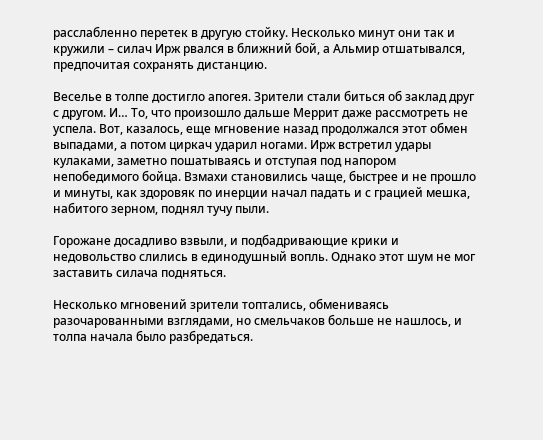расслабленно перетек в другую стойку. Несколько минут они так и кружили – силач Ирж рвался в ближний бой, а Альмир отшатывался, предпочитая сохранять дистанцию.

Веселье в толпе достигло апогея. Зрители стали биться об заклад друг с другом. И… То, что произошло дальше Меррит даже рассмотреть не успела. Вот, казалось, еще мгновение назад продолжался этот обмен выпадами, а потом циркач ударил ногами. Ирж встретил удары кулаками, заметно пошатываясь и отступая под напором непобедимого бойца. Взмахи становились чаще, быстрее и не прошло и минуты, как здоровяк по инерции начал падать и с грацией мешка, набитого зерном, поднял тучу пыли.

Горожане досадливо взвыли, и подбадривающие крики и недовольство слились в единодушный вопль. Однако этот шум не мог заставить силача подняться.

Несколько мгновений зрители топтались, обмениваясь разочарованными взглядами, но смельчаков больше не нашлось, и толпа начала было разбредаться.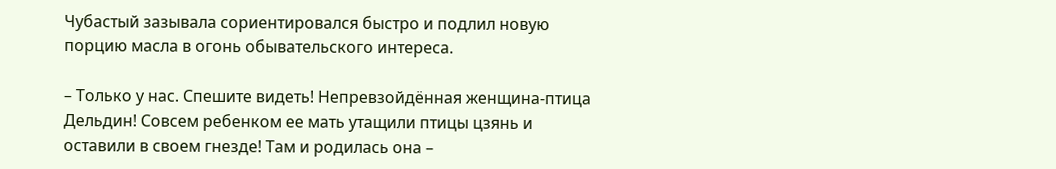Чубастый зазывала сориентировался быстро и подлил новую порцию масла в огонь обывательского интереса.

– Только у нас. Спешите видеть! Непревзойдённая женщина-птица Дельдин! Совсем ребенком ее мать утащили птицы цзянь и оставили в своем гнезде! Там и родилась она –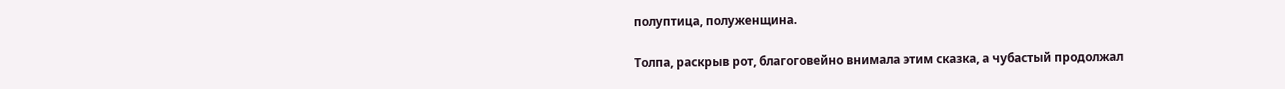полуптица, полуженщина.

Толпа, раскрыв рот, благоговейно внимала этим сказка, а чубастый продолжал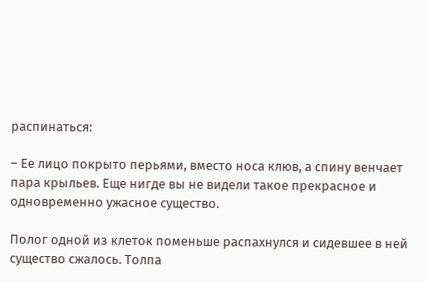распинаться:

– Ее лицо покрыто перьями, вместо носа клюв, а спину венчает пара крыльев. Еще нигде вы не видели такое прекрасное и одновременно ужасное существо.

Полог одной из клеток поменьше распахнулся и сидевшее в ней существо сжалось. Толпа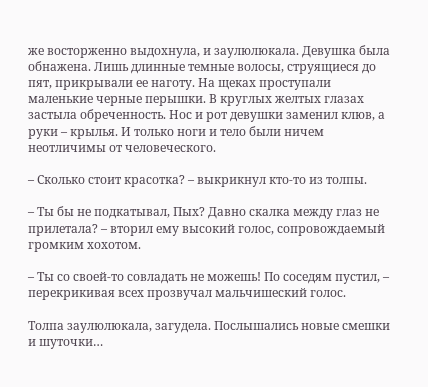же восторженно выдохнула, и заулюлюкала. Девушка была обнажена. Лишь длинные темные волосы, струящиеся до пят, прикрывали ее наготу. На щеках проступали маленькие черные перышки. В круглых желтых глазах застыла обреченность. Нос и рот девушки заменил клюв, а руки – крылья. И только ноги и тело были ничем неотличимы от человеческого.

– Сколько стоит красотка? – выкрикнул кто-то из толпы.

– Ты бы не подкатывал, Пых? Давно скалка между глаз не прилетала? – вторил ему высокий голос, сопровождаемый громким хохотом.

– Ты со своей-то совладать не можешь! По соседям пустил, – перекрикивая всех прозвучал мальчишеский голос.

Толпа заулюлюкала, загудела. Послышались новые смешки и шуточки…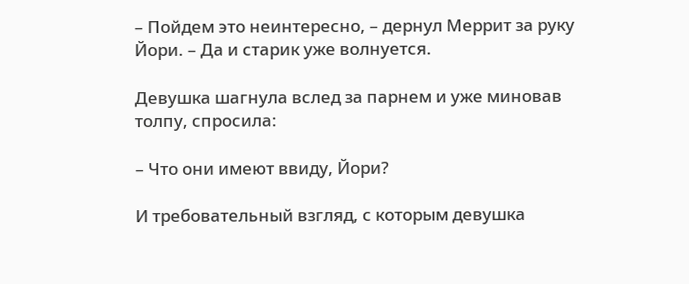– Пойдем это неинтересно, – дернул Меррит за руку Йори. – Да и старик уже волнуется.

Девушка шагнула вслед за парнем и уже миновав толпу, спросила:

– Что они имеют ввиду, Йори?

И требовательный взгляд, с которым девушка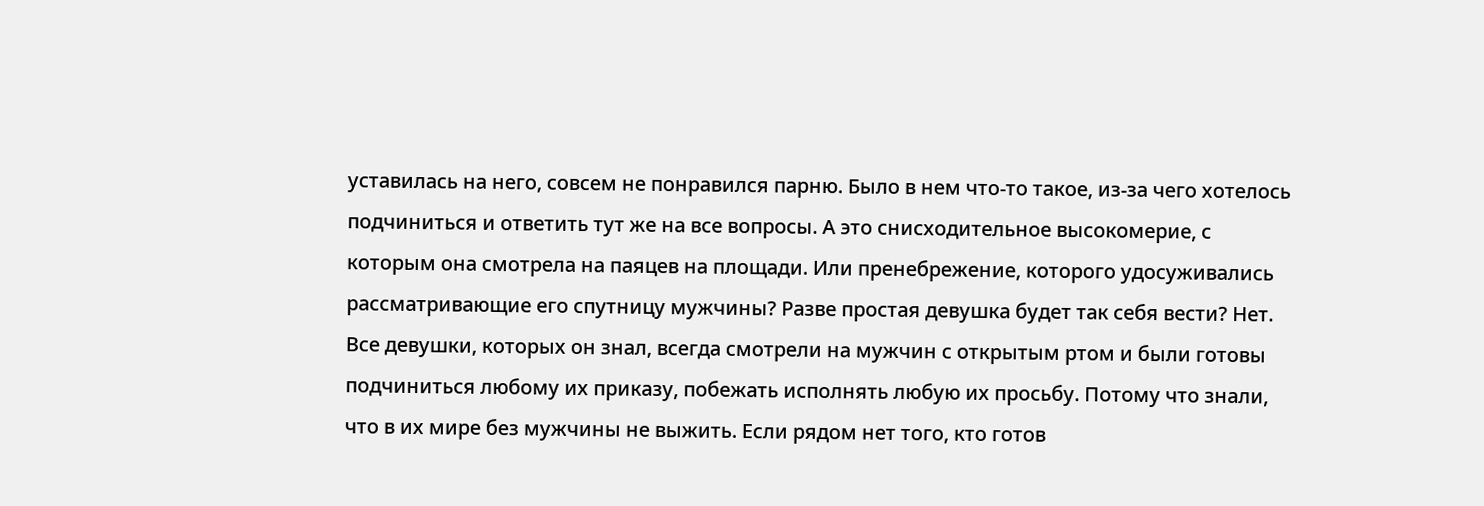уставилась на него, совсем не понравился парню. Было в нем что-то такое, из-за чего хотелось подчиниться и ответить тут же на все вопросы. А это снисходительное высокомерие, с которым она смотрела на паяцев на площади. Или пренебрежение, которого удосуживались рассматривающие его спутницу мужчины? Разве простая девушка будет так себя вести? Нет. Все девушки, которых он знал, всегда смотрели на мужчин с открытым ртом и были готовы подчиниться любому их приказу, побежать исполнять любую их просьбу. Потому что знали, что в их мире без мужчины не выжить. Если рядом нет того, кто готов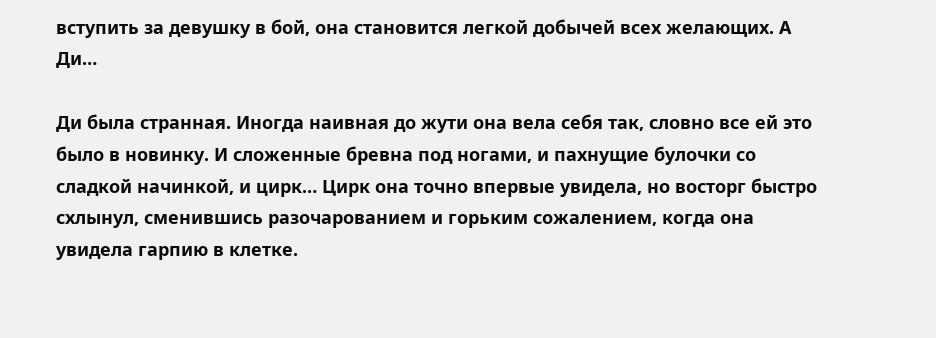вступить за девушку в бой, она становится легкой добычей всех желающих. А Ди…

Ди была странная. Иногда наивная до жути она вела себя так, словно все ей это было в новинку. И сложенные бревна под ногами, и пахнущие булочки со сладкой начинкой, и цирк… Цирк она точно впервые увидела, но восторг быстро схлынул, сменившись разочарованием и горьким сожалением, когда она увидела гарпию в клетке.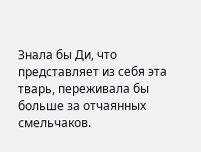Знала бы Ди, что представляет из себя эта тварь, переживала бы больше за отчаянных смельчаков.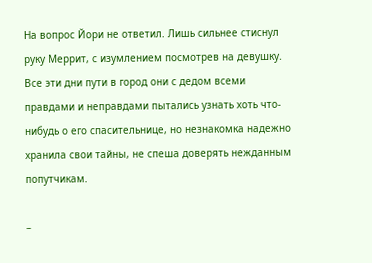На вопрос Йори не ответил. Лишь сильнее стиснул руку Меррит, с изумлением посмотрев на девушку. Все эти дни пути в город они с дедом всеми правдами и неправдами пытались узнать хоть что-нибудь о его спасительнице, но незнакомка надежно хранила свои тайны, не спеша доверять нежданным попутчикам.

–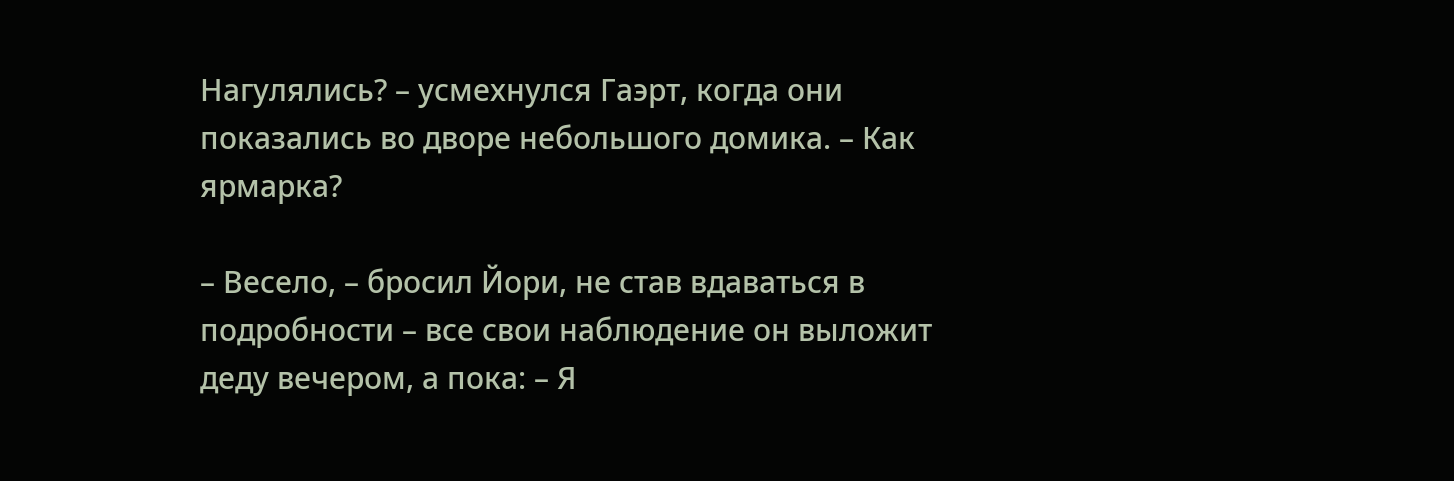Нагулялись? – усмехнулся Гаэрт, когда они показались во дворе небольшого домика. – Как ярмарка?

– Весело, – бросил Йори, не став вдаваться в подробности – все свои наблюдение он выложит деду вечером, а пока: – Я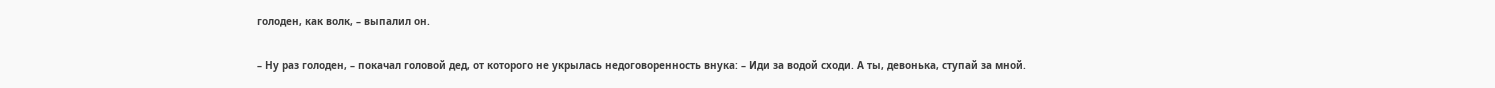голоден, как волк, – выпалил он.

– Ну раз голоден, – покачал головой дед, от которого не укрылась недоговоренность внука: – Иди за водой сходи. А ты, девонька, ступай за мной.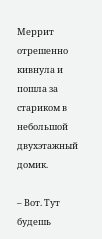Меррит отрешенно кивнула и пошла за стариком в небольшой двухэтажный домик.

– Вот. Тут будешь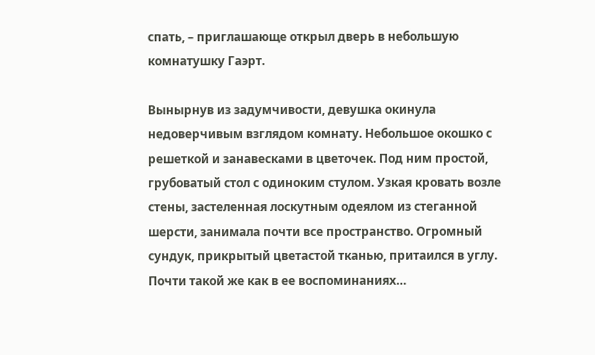спать, – приглашающе открыл дверь в небольшую комнатушку Гаэрт.

Вынырнув из задумчивости, девушка окинула недоверчивым взглядом комнату. Небольшое окошко с решеткой и занавесками в цветочек. Под ним простой, грубоватый стол с одиноким стулом. Узкая кровать возле стены, застеленная лоскутным одеялом из стеганной шерсти, занимала почти все пространство. Огромный сундук, прикрытый цветастой тканью, притаился в углу. Почти такой же как в ее воспоминаниях…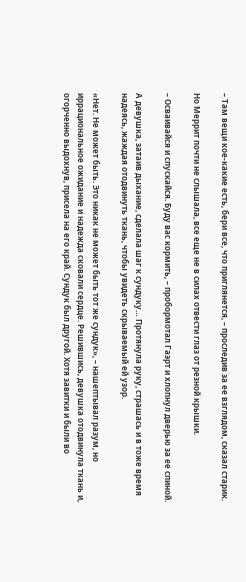– Там вещи кое-какие есть, бери все, что приглянется, – проследив за ее взглядом, сказал старик.

Но Меррит почти не слышала, все еще не в силах отвести глаз от резной крышки.

– Осваивайся и спускайся. Буду вас кормить, – пробормотал Гаэрт и хлопнул дверью за ее спиной.

А девушка, затаив дыхание, сделала шаг к сундуку… Протянула руку, страшась и в тоже время надеясь, жаждая отодвинуть ткань, чтобы увидеть скрываемый ей узор.

«Нет. Не может быть. Это никак не может быть тот же сундук», – нашептывал разум, но иррациональное ожидание и надежда сковали сердце. Решившись, девушка отодвинула ткань и, огорченно выдохнув, присела на его край. Сундук был другой. Хотя завитки и были во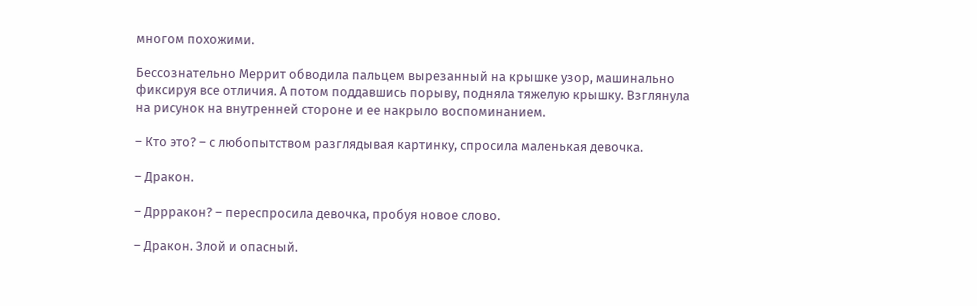многом похожими.

Бессознательно Меррит обводила пальцем вырезанный на крышке узор, машинально фиксируя все отличия. А потом поддавшись порыву, подняла тяжелую крышку. Взглянула на рисунок на внутренней стороне и ее накрыло воспоминанием.

– Кто это? – с любопытством разглядывая картинку, спросила маленькая девочка.

– Дракон.

– Дррракон? – переспросила девочка, пробуя новое слово.

– Дракон. Злой и опасный.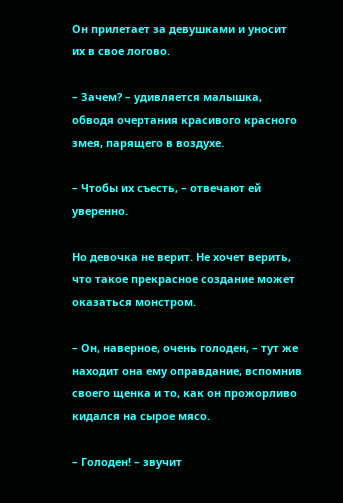Он прилетает за девушками и уносит их в свое логово.

– Зачем? – удивляется малышка, обводя очертания красивого красного змея, парящего в воздухе.

– Чтобы их съесть, – отвечают ей уверенно.

Но девочка не верит. Не хочет верить, что такое прекрасное создание может оказаться монстром.

– Он, наверное, очень голоден, – тут же находит она ему оправдание, вспомнив своего щенка и то, как он прожорливо кидался на сырое мясо.

– Голоден! – звучит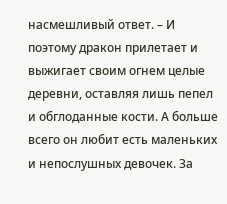насмешливый ответ. – И поэтому дракон прилетает и выжигает своим огнем целые деревни, оставляя лишь пепел и обглоданные кости. А больше всего он любит есть маленьких и непослушных девочек. За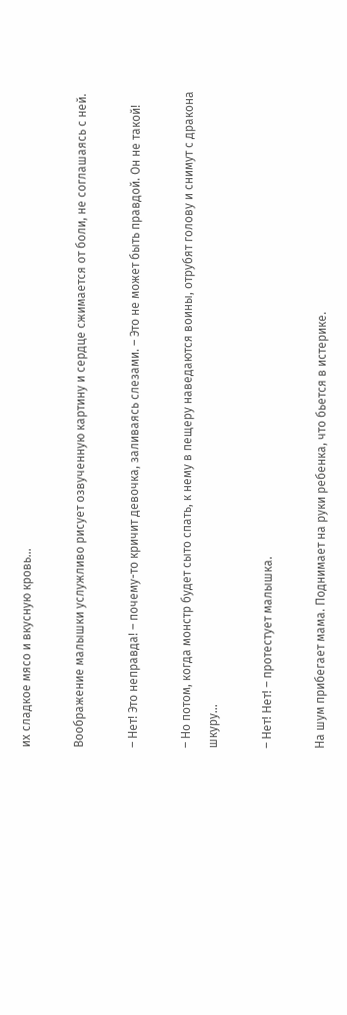их сладкое мясо и вкусную кровь…

Воображение малышки услужливо рисует озвученную картину и сердце сжимается от боли, не соглашаясь с ней.

– Нет! Это неправда! – почему-то кричит девочка, заливаясь слезами. – Это не может быть правдой. Он не такой!

– Но потом, когда монстр будет сыто спать, к нему в пещеру наведаются воины, отрубят голову и снимут с дракона шкуру…

– Нет! Нет! – протестует малышка.

На шум прибегает мама. Поднимает на руки ребенка, что бьется в истерике.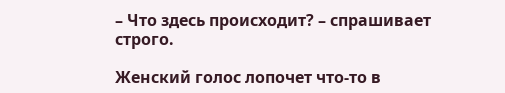– Что здесь происходит? – спрашивает строго.

Женский голос лопочет что-то в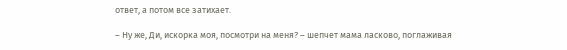ответ, а потом все затихает.

– Ну же, Ди, искорка моя, посмотри на меня? – шепчет мама ласково, поглаживая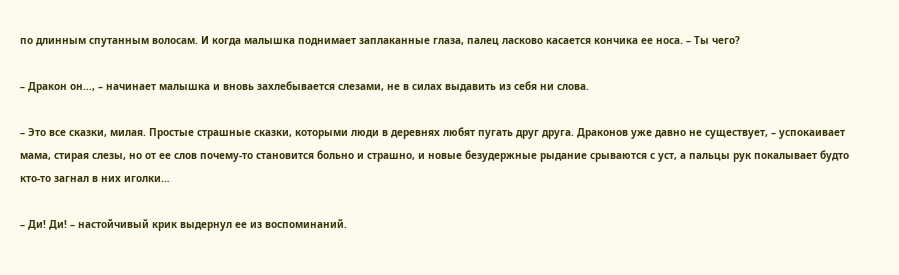по длинным спутанным волосам. И когда малышка поднимает заплаканные глаза, палец ласково касается кончика ее носа. – Ты чего?

– Дракон он…, – начинает малышка и вновь захлебывается слезами, не в силах выдавить из себя ни слова.

– Это все сказки, милая. Простые страшные сказки, которыми люди в деревнях любят пугать друг друга. Драконов уже давно не существует, – успокаивает мама, стирая слезы, но от ее слов почему-то становится больно и страшно, и новые безудержные рыдание срываются с уст, а пальцы рук покалывает будто кто-то загнал в них иголки…

– Ди! Ди! – настойчивый крик выдернул ее из воспоминаний.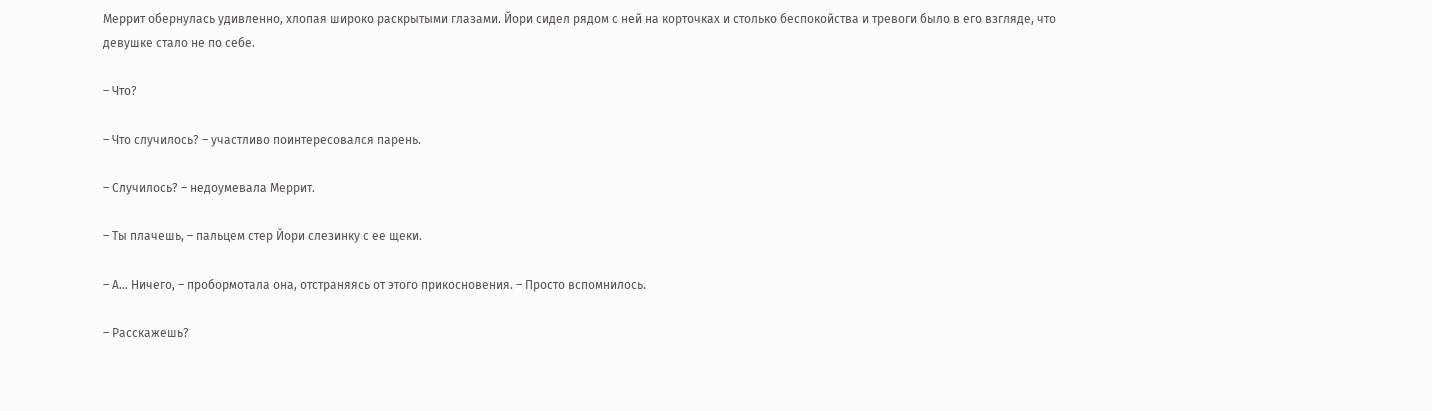Меррит обернулась удивленно, хлопая широко раскрытыми глазами. Йори сидел рядом с ней на корточках и столько беспокойства и тревоги было в его взгляде, что девушке стало не по себе.

– Что?

– Что случилось? – участливо поинтересовался парень.

– Случилось? – недоумевала Меррит.

– Ты плачешь, – пальцем стер Йори слезинку с ее щеки.

– А… Ничего, – пробормотала она, отстраняясь от этого прикосновения. – Просто вспомнилось.

– Расскажешь?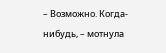– Возможно. Когда-нибудь, – мотнула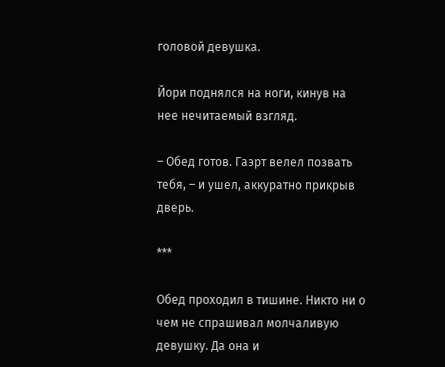головой девушка.

Йори поднялся на ноги, кинув на нее нечитаемый взгляд.

– Обед готов. Гаэрт велел позвать тебя, – и ушел, аккуратно прикрыв дверь.

***

Обед проходил в тишине. Никто ни о чем не спрашивал молчаливую девушку. Да она и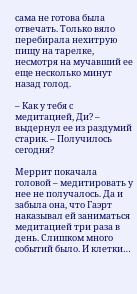сама не готова была отвечать. Только вяло перебирала нехитрую пищу на тарелке, несмотря на мучавший ее еще несколько минут назад голод.

– Как у тебя с медитацией, Ди? – выдернул ее из раздумий старик. – Получилось сегодня?

Меррит покачала головой – медитировать у нее не получалось. Да и забыла она, что Гаэрт наказывал ей заниматься медитацией три раза в день. Слишком много событий было. И клетки…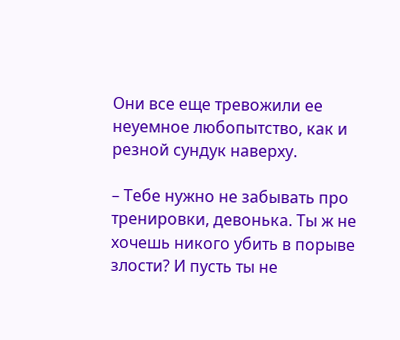Они все еще тревожили ее неуемное любопытство, как и резной сундук наверху.

– Тебе нужно не забывать про тренировки, девонька. Ты ж не хочешь никого убить в порыве злости? И пусть ты не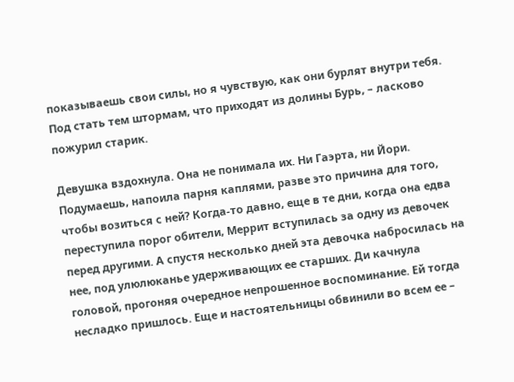показываешь свои силы, но я чувствую, как они бурлят внутри тебя. Под стать тем штормам, что приходят из долины Бурь, – ласково пожурил старик.

Девушка вздохнула. Она не понимала их. Ни Гаэрта, ни Йори. Подумаешь, напоила парня каплями, разве это причина для того, чтобы возиться с ней? Когда-то давно, еще в те дни, когда она едва переступила порог обители, Меррит вступилась за одну из девочек перед другими. А спустя несколько дней эта девочка набросилась на нее, под улюлюканье удерживающих ее старших. Ди качнула головой, прогоняя очередное непрошенное воспоминание. Ей тогда несладко пришлось. Еще и настоятельницы обвинили во всем ее –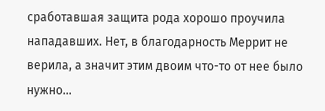сработавшая защита рода хорошо проучила нападавших. Нет, в благодарность Меррит не верила, а значит этим двоим что-то от нее было нужно…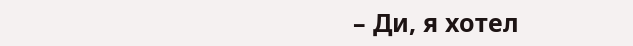– Ди, я хотел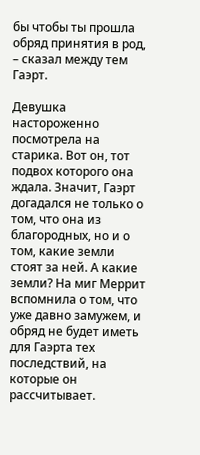бы чтобы ты прошла обряд принятия в род, – сказал между тем Гаэрт.

Девушка настороженно посмотрела на старика. Вот он, тот подвох которого она ждала. Значит, Гаэрт догадался не только о том, что она из благородных, но и о том, какие земли стоят за ней. А какие земли? На миг Меррит вспомнила о том, что уже давно замужем, и обряд не будет иметь для Гаэрта тех последствий, на которые он рассчитывает.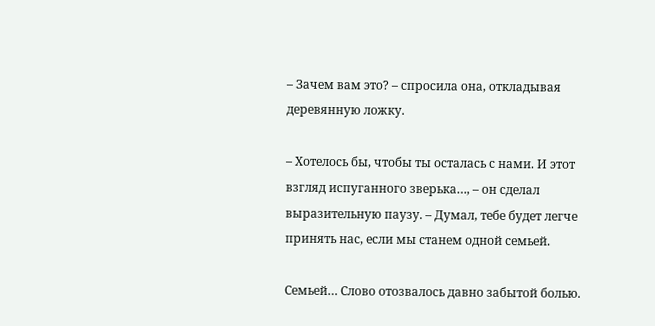– Зачем вам это? – спросила она, откладывая деревянную ложку.

– Хотелось бы, чтобы ты осталась с нами. И этот взгляд испуганного зверька…, – он сделал выразительную паузу. – Думал, тебе будет легче принять нас, если мы станем одной семьей.

Семьей… Слово отозвалось давно забытой болью.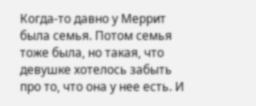Когда-то давно у Меррит была семья. Потом семья тоже была, но такая, что девушке хотелось забыть про то, что она у нее есть. И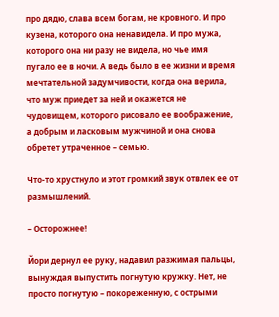про дядю, слава всем богам, не кровного. И про кузена, которого она ненавидела. И про мужа, которого она ни разу не видела, но чье имя пугало ее в ночи. А ведь было в ее жизни и время мечтательной задумчивости, когда она верила, что муж приедет за ней и окажется не чудовищем, которого рисовало ее воображение, а добрым и ласковым мужчиной и она снова обретет утраченное – семью.

Что-то хрустнуло и этот громкий звук отвлек ее от размышлений.

– Осторожнее!

Йори дернул ее руку, надавил разжимая пальцы, вынуждая выпустить погнутую кружку. Нет, не просто погнутую – покореженную, с острыми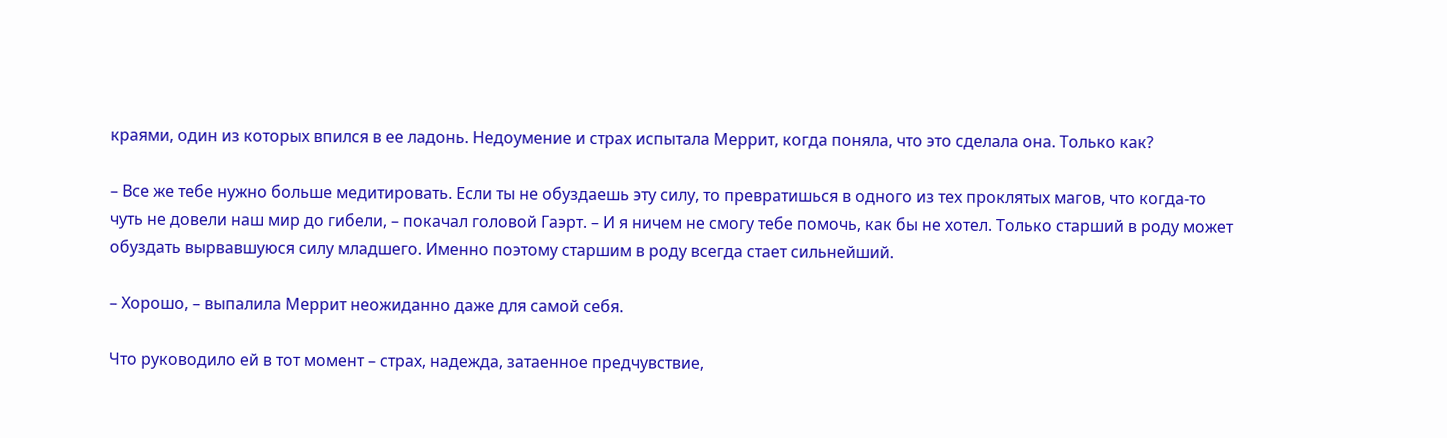краями, один из которых впился в ее ладонь. Недоумение и страх испытала Меррит, когда поняла, что это сделала она. Только как?

– Все же тебе нужно больше медитировать. Если ты не обуздаешь эту силу, то превратишься в одного из тех проклятых магов, что когда-то чуть не довели наш мир до гибели, – покачал головой Гаэрт. – И я ничем не смогу тебе помочь, как бы не хотел. Только старший в роду может обуздать вырвавшуюся силу младшего. Именно поэтому старшим в роду всегда стает сильнейший.

– Хорошо, – выпалила Меррит неожиданно даже для самой себя.

Что руководило ей в тот момент – страх, надежда, затаенное предчувствие,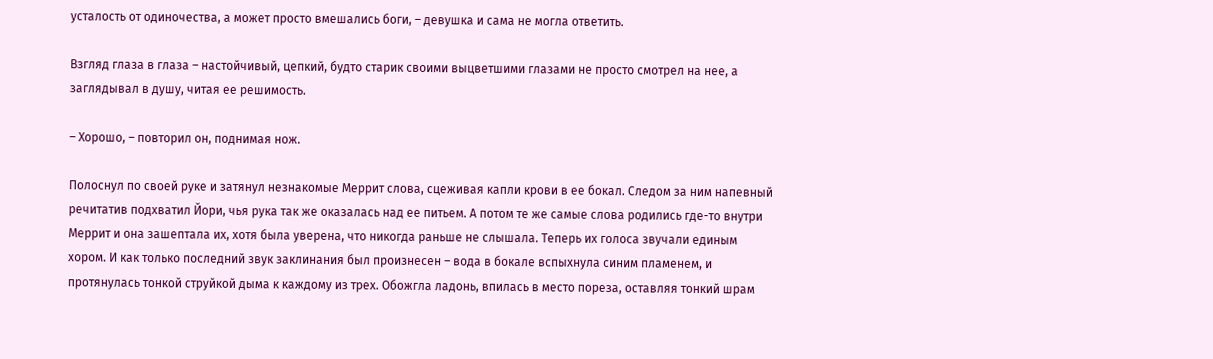усталость от одиночества, а может просто вмешались боги, – девушка и сама не могла ответить.

Взгляд глаза в глаза – настойчивый, цепкий, будто старик своими выцветшими глазами не просто смотрел на нее, а заглядывал в душу, читая ее решимость.

– Хорошо, – повторил он, поднимая нож.

Полоснул по своей руке и затянул незнакомые Меррит слова, сцеживая капли крови в ее бокал. Следом за ним напевный речитатив подхватил Йори, чья рука так же оказалась над ее питьем. А потом те же самые слова родились где-то внутри Меррит и она зашептала их, хотя была уверена, что никогда раньше не слышала. Теперь их голоса звучали единым хором. И как только последний звук заклинания был произнесен – вода в бокале вспыхнула синим пламенем, и протянулась тонкой струйкой дыма к каждому из трех. Обожгла ладонь, впилась в место пореза, оставляя тонкий шрам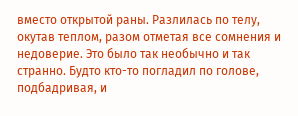вместо открытой раны. Разлилась по телу, окутав теплом, разом отметая все сомнения и недоверие. Это было так необычно и так странно. Будто кто-то погладил по голове, подбадривая, и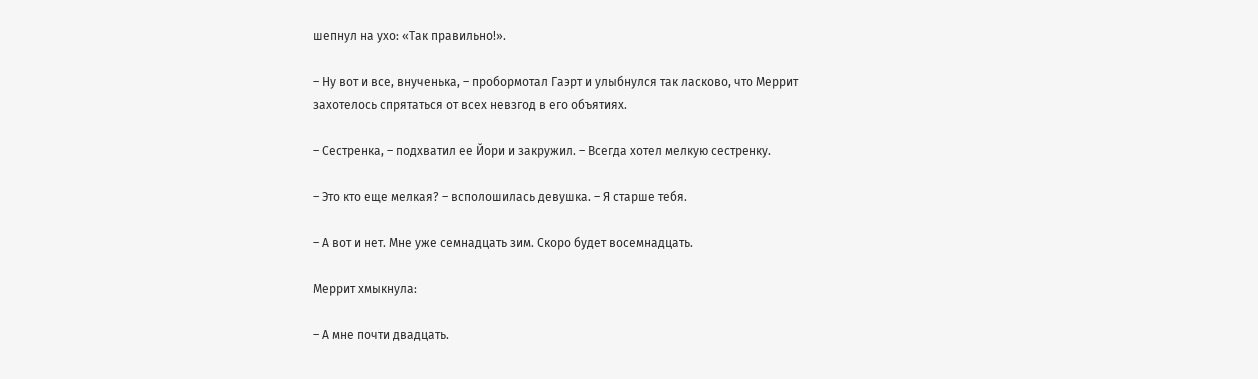шепнул на ухо: «Так правильно!».

– Ну вот и все, внученька, – пробормотал Гаэрт и улыбнулся так ласково, что Меррит захотелось спрятаться от всех невзгод в его объятиях.

– Сестренка, – подхватил ее Йори и закружил. – Всегда хотел мелкую сестренку.

– Это кто еще мелкая? – всполошилась девушка. – Я старше тебя.

– А вот и нет. Мне уже семнадцать зим. Скоро будет восемнадцать.

Меррит хмыкнула:

– А мне почти двадцать.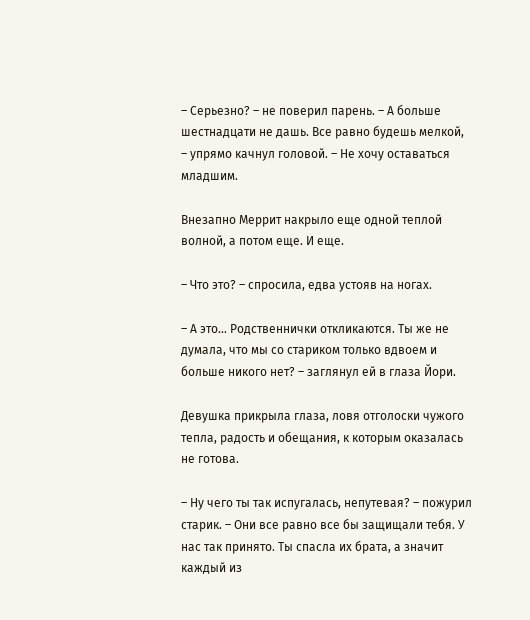– Серьезно? – не поверил парень. – А больше шестнадцати не дашь. Все равно будешь мелкой, – упрямо качнул головой. – Не хочу оставаться младшим.

Внезапно Меррит накрыло еще одной теплой волной, а потом еще. И еще.

– Что это? – спросила, едва устояв на ногах.

– А это… Родственнички откликаются. Ты же не думала, что мы со стариком только вдвоем и больше никого нет? – заглянул ей в глаза Йори.

Девушка прикрыла глаза, ловя отголоски чужого тепла, радость и обещания, к которым оказалась не готова.

– Ну чего ты так испугалась, непутевая? – пожурил старик. – Они все равно все бы защищали тебя. У нас так принято. Ты спасла их брата, а значит каждый из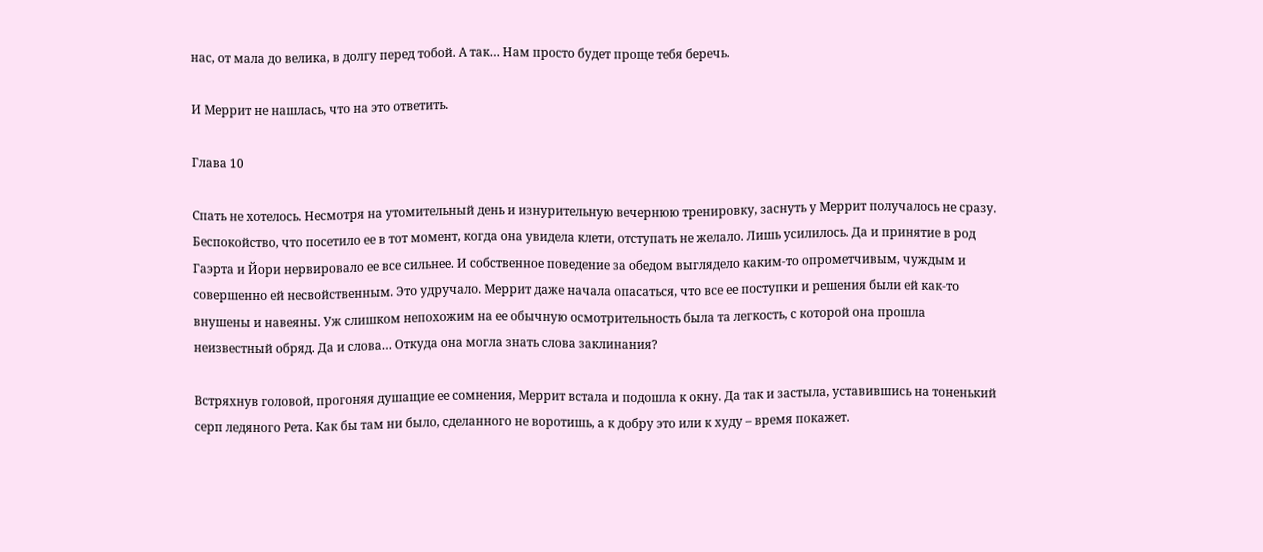нас, от мала до велика, в долгу перед тобой. А так… Нам просто будет проще тебя беречь.

И Меррит не нашлась, что на это ответить.

Глава 10

Спать не хотелось. Несмотря на утомительный день и изнурительную вечернюю тренировку, заснуть у Меррит получалось не сразу. Беспокойство, что посетило ее в тот момент, когда она увидела клети, отступать не желало. Лишь усилилось. Да и принятие в род Гаэрта и Йори нервировало ее все сильнее. И собственное поведение за обедом выглядело каким-то опрометчивым, чуждым и совершенно ей несвойственным. Это удручало. Меррит даже начала опасаться, что все ее поступки и решения были ей как-то внушены и навеяны. Уж слишком непохожим на ее обычную осмотрительность была та легкость, с которой она прошла неизвестный обряд. Да и слова… Откуда она могла знать слова заклинания?

Встряхнув головой, прогоняя душащие ее сомнения, Меррит встала и подошла к окну. Да так и застыла, уставившись на тоненький серп ледяного Рета. Как бы там ни было, сделанного не воротишь, а к добру это или к худу – время покажет.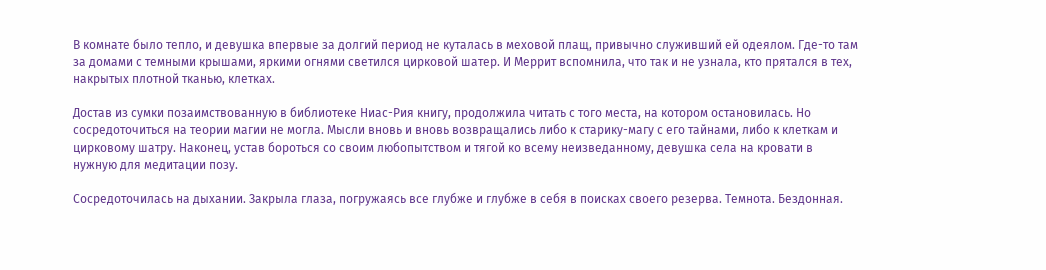В комнате было тепло, и девушка впервые за долгий период не куталась в меховой плащ, привычно служивший ей одеялом. Где-то там за домами с темными крышами, яркими огнями светился цирковой шатер. И Меррит вспомнила, что так и не узнала, кто прятался в тех, накрытых плотной тканью, клетках.

Достав из сумки позаимствованную в библиотеке Ниас-Рия книгу, продолжила читать с того места, на котором остановилась. Но сосредоточиться на теории магии не могла. Мысли вновь и вновь возвращались либо к старику-магу с его тайнами, либо к клеткам и цирковому шатру. Наконец, устав бороться со своим любопытством и тягой ко всему неизведанному, девушка села на кровати в нужную для медитации позу.

Сосредоточилась на дыхании. Закрыла глаза, погружаясь все глубже и глубже в себя в поисках своего резерва. Темнота. Бездонная.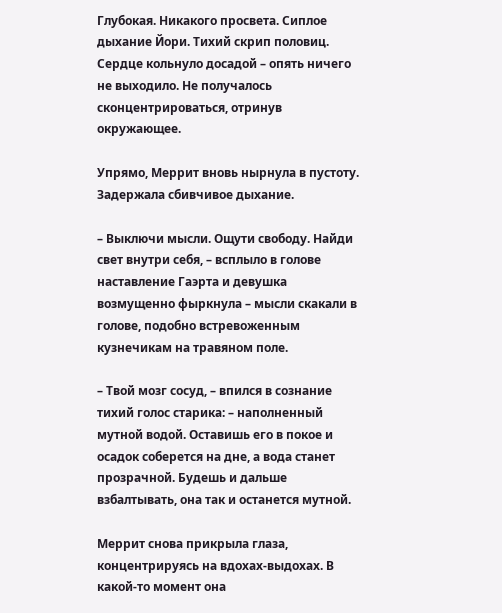Глубокая. Никакого просвета. Сиплое дыхание Йори. Тихий скрип половиц. Сердце кольнуло досадой – опять ничего не выходило. Не получалось сконцентрироваться, отринув окружающее.

Упрямо, Меррит вновь нырнула в пустоту. Задержала сбивчивое дыхание.

– Выключи мысли. Ощути свободу. Найди свет внутри себя, – всплыло в голове наставление Гаэрта и девушка возмущенно фыркнула – мысли скакали в голове, подобно встревоженным кузнечикам на травяном поле.

– Твой мозг сосуд, – впился в сознание тихий голос старика: – наполненный мутной водой. Оставишь его в покое и осадок соберется на дне, а вода станет прозрачной. Будешь и дальше взбалтывать, она так и останется мутной.

Меррит снова прикрыла глаза, концентрируясь на вдохах-выдохах. В какой-то момент она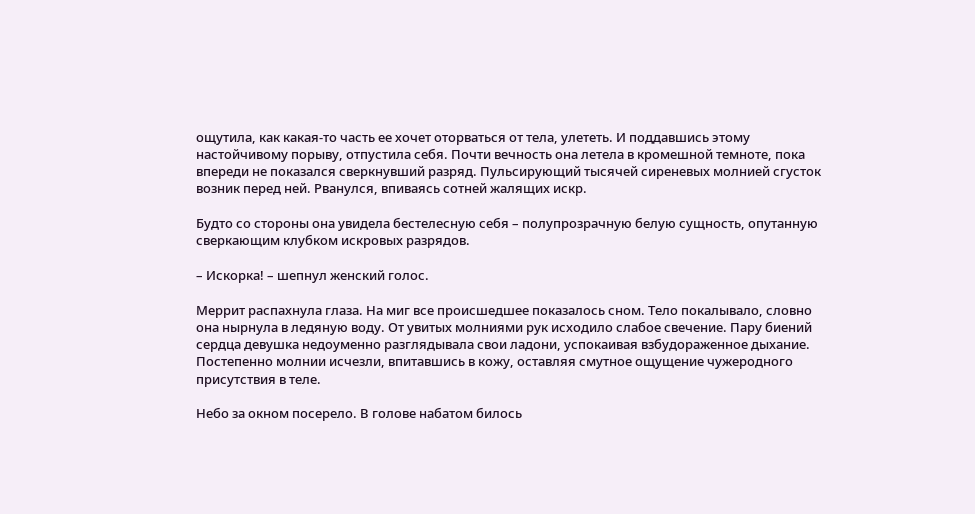ощутила, как какая-то часть ее хочет оторваться от тела, улететь. И поддавшись этому настойчивому порыву, отпустила себя. Почти вечность она летела в кромешной темноте, пока впереди не показался сверкнувший разряд. Пульсирующий тысячей сиреневых молнией сгусток возник перед ней. Рванулся, впиваясь сотней жалящих искр.

Будто со стороны она увидела бестелесную себя – полупрозрачную белую сущность, опутанную сверкающим клубком искровых разрядов.

– Искорка! – шепнул женский голос.

Меррит распахнула глаза. На миг все происшедшее показалось сном. Тело покалывало, словно она нырнула в ледяную воду. От увитых молниями рук исходило слабое свечение. Пару биений сердца девушка недоуменно разглядывала свои ладони, успокаивая взбудораженное дыхание. Постепенно молнии исчезли, впитавшись в кожу, оставляя смутное ощущение чужеродного присутствия в теле.

Небо за окном посерело. В голове набатом билось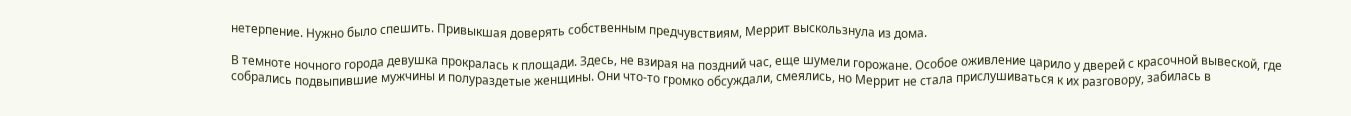нетерпение. Нужно было спешить. Привыкшая доверять собственным предчувствиям, Меррит выскользнула из дома.

В темноте ночного города девушка прокралась к площади. Здесь, не взирая на поздний час, еще шумели горожане. Особое оживление царило у дверей с красочной вывеской, где собрались подвыпившие мужчины и полураздетые женщины. Они что-то громко обсуждали, смеялись, но Меррит не стала прислушиваться к их разговору, забилась в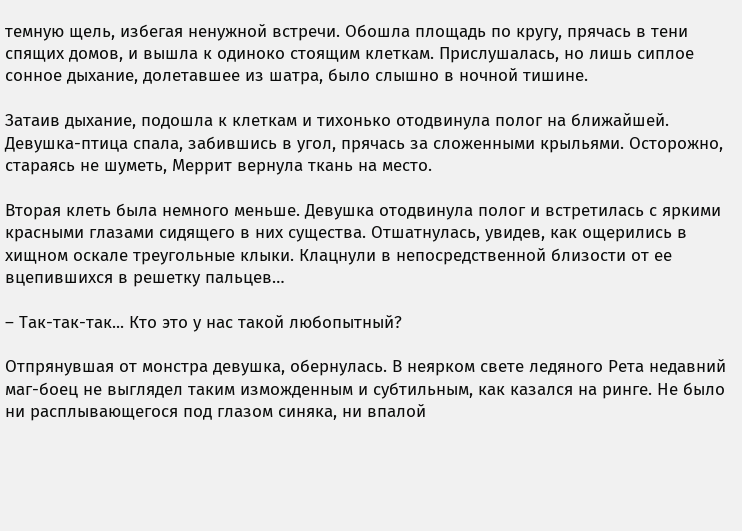темную щель, избегая ненужной встречи. Обошла площадь по кругу, прячась в тени спящих домов, и вышла к одиноко стоящим клеткам. Прислушалась, но лишь сиплое сонное дыхание, долетавшее из шатра, было слышно в ночной тишине.

Затаив дыхание, подошла к клеткам и тихонько отодвинула полог на ближайшей. Девушка-птица спала, забившись в угол, прячась за сложенными крыльями. Осторожно, стараясь не шуметь, Меррит вернула ткань на место.

Вторая клеть была немного меньше. Девушка отодвинула полог и встретилась с яркими красными глазами сидящего в них существа. Отшатнулась, увидев, как ощерились в хищном оскале треугольные клыки. Клацнули в непосредственной близости от ее вцепившихся в решетку пальцев…

– Так-так-так... Кто это у нас такой любопытный?

Отпрянувшая от монстра девушка, обернулась. В неярком свете ледяного Рета недавний маг-боец не выглядел таким изможденным и субтильным, как казался на ринге. Не было ни расплывающегося под глазом синяка, ни впалой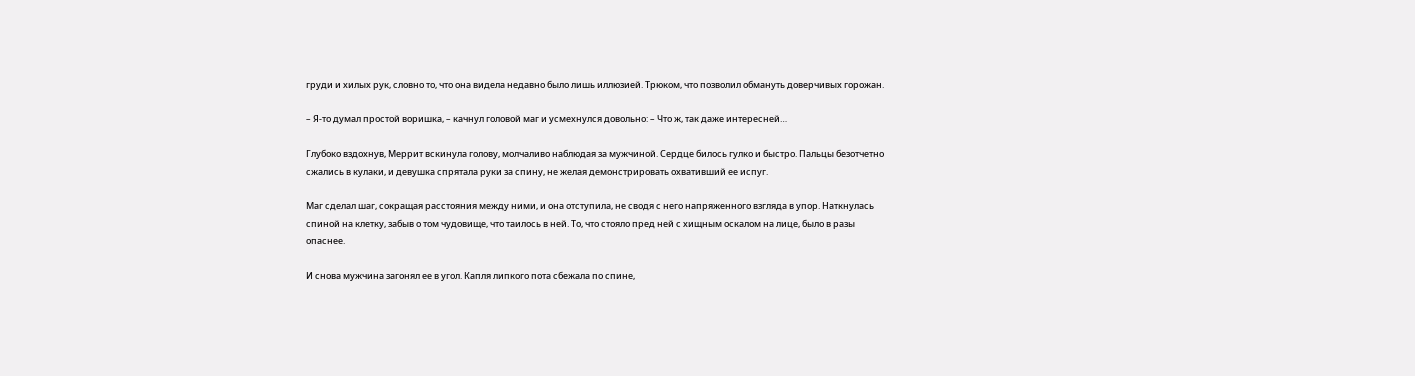груди и хилых рук, словно то, что она видела недавно было лишь иллюзией. Трюком, что позволил обмануть доверчивых горожан.

– Я-то думал простой воришка, – качнул головой маг и усмехнулся довольно: – Что ж, так даже интересней…

Глубоко вздохнув, Меррит вскинула голову, молчаливо наблюдая за мужчиной. Сердце билось гулко и быстро. Пальцы безотчетно сжались в кулаки, и девушка спрятала руки за спину, не желая демонстрировать охвативший ее испуг.

Маг сделал шаг, сокращая расстояния между ними, и она отступила, не сводя с него напряженного взгляда в упор. Наткнулась спиной на клетку, забыв о том чудовище, что таилось в ней. То, что стояло пред ней с хищным оскалом на лице, было в разы опаснее.

И снова мужчина загонял ее в угол. Капля липкого пота сбежала по спине,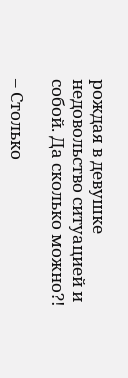рождая в девушке недовольство ситуацией и собой. Да сколько можно?!

– Столько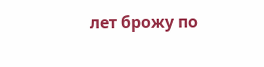лет брожу по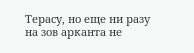Терасу, но еще ни разу на зов арканта не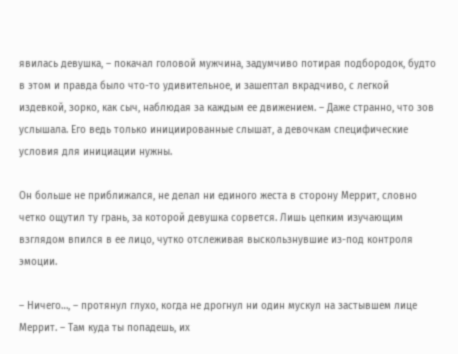явилась девушка, – покачал головой мужчина, задумчиво потирая подбородок, будто в этом и правда было что-то удивительное, и зашептал вкрадчиво, с легкой издевкой, зорко, как сыч, наблюдая за каждым ее движением. – Даже странно, что зов услышала. Его ведь только инициированные слышат, а девочкам специфические условия для инициации нужны.

Он больше не приближался, не делал ни единого жеста в сторону Меррит, словно четко ощутил ту грань, за которой девушка сорвется. Лишь цепким изучающим взглядом впился в ее лицо, чутко отслеживая выскользнувшие из-под контроля эмоции.

– Ничего…, – протянул глухо, когда не дрогнул ни один мускул на застывшем лице Меррит. – Там куда ты попадешь, их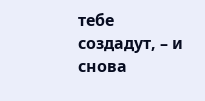тебе создадут, – и снова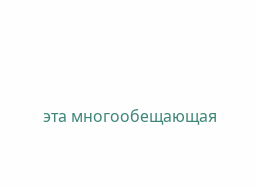эта многообещающая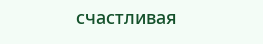счастливая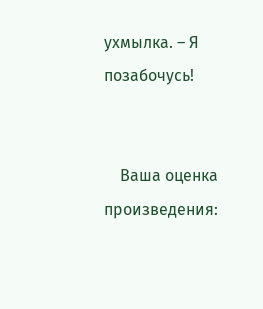ухмылка. – Я позабочусь!


    Ваша оценка произведения: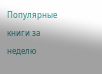Популярные книги за неделю